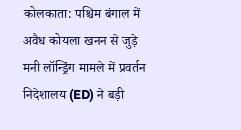कोलकाता: पश्चिम बंगाल में अवैध कोयला खनन से जुड़े मनी लॉन्ड्रिंग मामले में प्रवर्तन निदेशालय (ED) ने बड़ी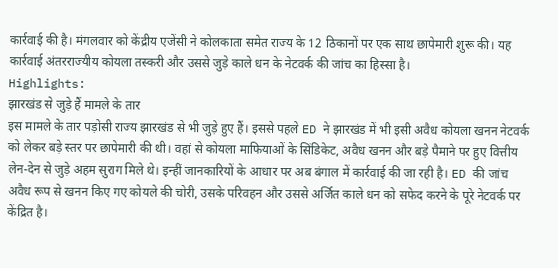कार्रवाई की है। मंगलवार को केंद्रीय एजेंसी ने कोलकाता समेत राज्य के 12 ठिकानों पर एक साथ छापेमारी शुरू की। यह कार्रवाई अंतरराज्यीय कोयला तस्करी और उससे जुड़े काले धन के नेटवर्क की जांच का हिस्सा है।
Highlights:
झारखंड से जुड़े हैं मामले के तार
इस मामले के तार पड़ोसी राज्य झारखंड से भी जुड़े हुए हैं। इससे पहले ED ने झारखंड में भी इसी अवैध कोयला खनन नेटवर्क को लेकर बड़े स्तर पर छापेमारी की थी। वहां से कोयला माफियाओं के सिंडिकेट, अवैध खनन और बड़े पैमाने पर हुए वित्तीय लेन-देन से जुड़े अहम सुराग मिले थे। इन्हीं जानकारियों के आधार पर अब बंगाल में कार्रवाई की जा रही है। ED की जांच अवैध रूप से खनन किए गए कोयले की चोरी, उसके परिवहन और उससे अर्जित काले धन को सफेद करने के पूरे नेटवर्क पर केंद्रित है।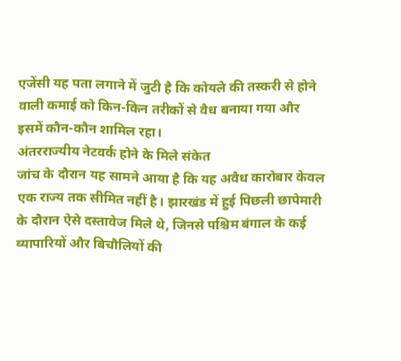एजेंसी यह पता लगाने में जुटी है कि कोयले की तस्करी से होने वाली कमाई को किन-किन तरीकों से वैध बनाया गया और इसमें कौन-कौन शामिल रहा।
अंतरराज्यीय नेटवर्क होने के मिले संकेत
जांच के दौरान यह सामने आया है कि यह अवैध कारोबार केवल एक राज्य तक सीमित नहीं है। झारखंड में हुई पिछली छापेमारी के दौरान ऐसे दस्तावेज मिले थे, जिनसे पश्चिम बंगाल के कई व्यापारियों और बिचौलियों की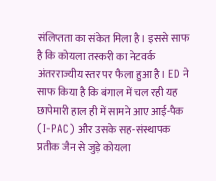संलिप्तता का संकेत मिला है। इससे साफ है कि कोयला तस्करी का नेटवर्क अंतरराज्यीय स्तर पर फैला हुआ है। ED ने साफ किया है कि बंगाल में चल रही यह छापेमारी हाल ही में सामने आए आई-पैक (I-PAC) और उसके सह-संस्थापक प्रतीक जैन से जुड़े कोयला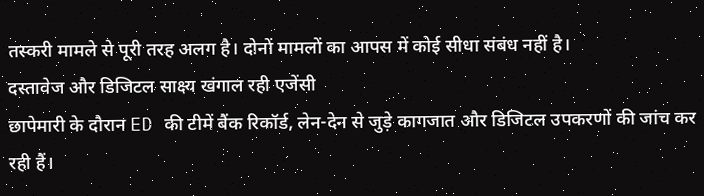तस्करी मामले से पूरी तरह अलग है। दोनों मामलों का आपस में कोई सीधा संबंध नहीं है।
दस्तावेज और डिजिटल साक्ष्य खंगाल रही एजेंसी
छापेमारी के दौरान ED की टीमें बैंक रिकॉर्ड, लेन-देन से जुड़े कागजात और डिजिटल उपकरणों की जांच कर रही हैं।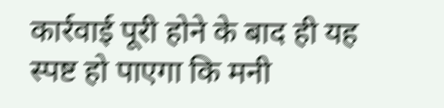कार्रवाई पूरी होने के बाद ही यह स्पष्ट हो पाएगा कि मनी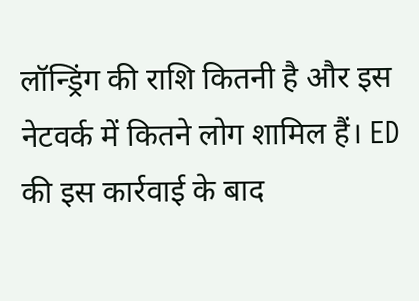लॉन्ड्रिंग की राशि कितनी है और इस नेटवर्क में कितने लोग शामिल हैं। ED की इस कार्रवाई के बाद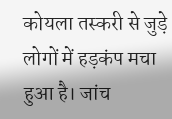कोयला तस्करी से जुड़े लोगों में हड़कंप मचा हुआ है। जांच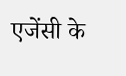एजेंसी के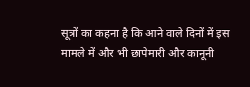सूत्रों का कहना है कि आने वाले दिनों में इस मामले में और भी छापेमारी और कानूनी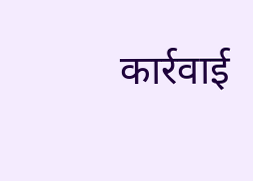कार्रवाई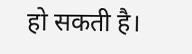हो सकती है।